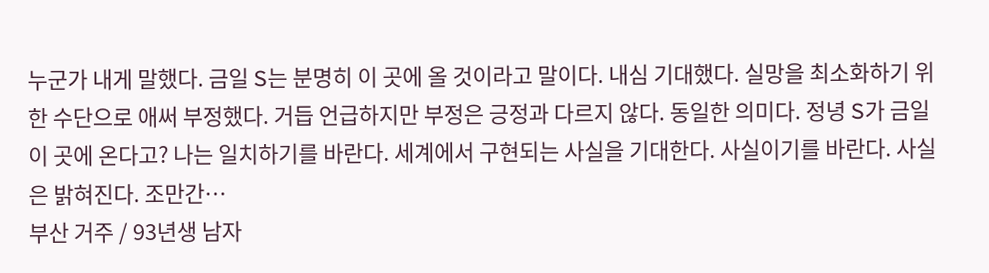누군가 내게 말했다. 금일 S는 분명히 이 곳에 올 것이라고 말이다. 내심 기대했다. 실망을 최소화하기 위한 수단으로 애써 부정했다. 거듭 언급하지만 부정은 긍정과 다르지 않다. 동일한 의미다. 정녕 S가 금일 이 곳에 온다고? 나는 일치하기를 바란다. 세계에서 구현되는 사실을 기대한다. 사실이기를 바란다. 사실은 밝혀진다. 조만간…
부산 거주 / 93년생 남자